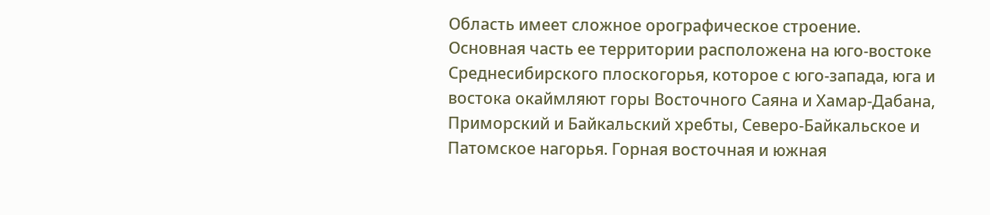Область имеет сложное орографическое строение. Основная часть ее территории расположена на юго-востоке Среднесибирского плоскогорья, которое с юго-запада, юга и востока окаймляют горы Восточного Саяна и Хамар-Дабана, Приморский и Байкальский хребты, Северо-Байкальское и Патомское нагорья. Горная восточная и южная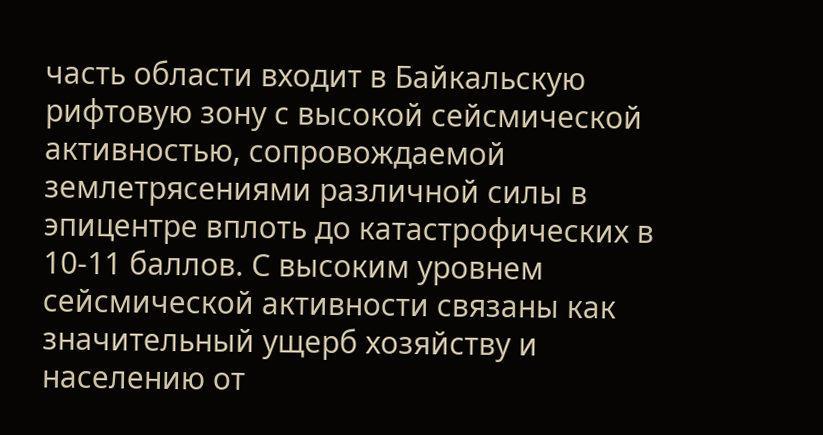часть области входит в Байкальскую рифтовую зону с высокой сейсмической активностью, сопровождаемой землетрясениями различной силы в эпицентре вплоть до катастрофических в 10-11 баллов. С высоким уровнем сейсмической активности связаны как значительный ущерб хозяйству и населению от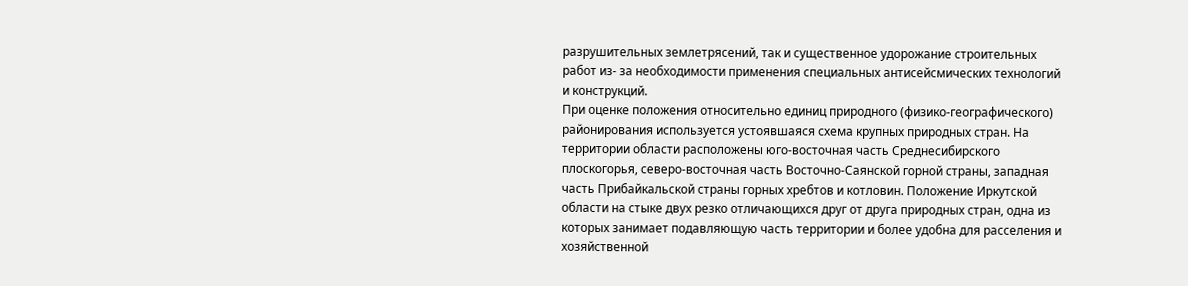разрушительных землетрясений, так и существенное удорожание строительных работ из- за необходимости применения специальных антисейсмических технологий и конструкций.
При оценке положения относительно единиц природного (физико-географического) районирования используется устоявшаяся схема крупных природных стран. На территории области расположены юго-восточная часть Среднесибирского плоскогорья, северо-восточная часть Восточно-Саянской горной страны, западная часть Прибайкальской страны горных хребтов и котловин. Положение Иркутской области на стыке двух резко отличающихся друг от друга природных стран, одна из которых занимает подавляющую часть территории и более удобна для расселения и хозяйственной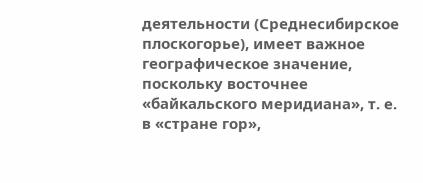деятельности (Среднесибирское плоскогорье), имеет важное географическое значение, поскольку восточнее «байкальского меридиана», т. е. в «стране гор»,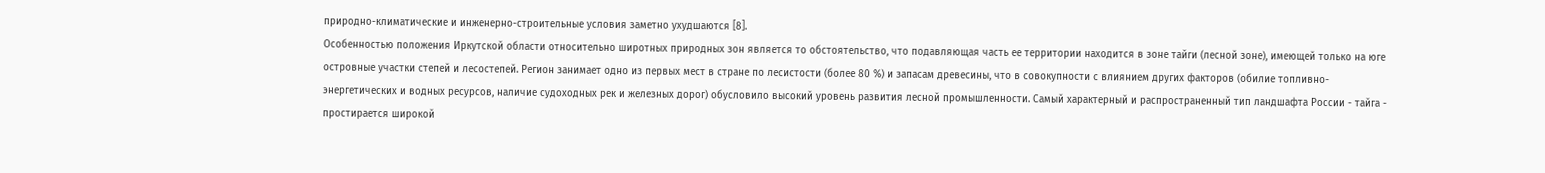природно-климатические и инженерно-строительные условия заметно ухудшаются [8].
Особенностью положения Иркутской области относительно широтных природных зон является то обстоятельство, что подавляющая часть ее территории находится в зоне тайги (лесной зоне), имеющей только на юге островные участки степей и лесостепей. Регион занимает одно из первых мест в стране по лесистости (более 80 %) и запасам древесины, что в совокупности с влиянием других факторов (обилие топливно-энергетических и водных ресурсов, наличие судоходных рек и железных дорог) обусловило высокий уровень развития лесной промышленности. Самый характерный и распространенный тип ландшафта России - тайга - простирается широкой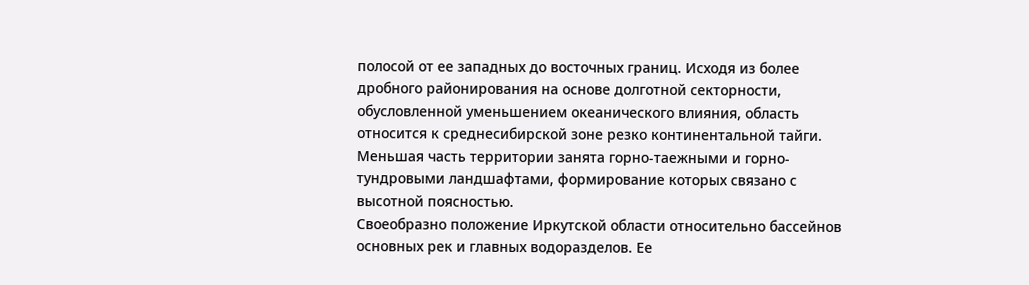полосой от ее западных до восточных границ. Исходя из более дробного районирования на основе долготной секторности, обусловленной уменьшением океанического влияния, область относится к среднесибирской зоне резко континентальной тайги. Меньшая часть территории занята горно-таежными и горно-тундровыми ландшафтами, формирование которых связано с высотной поясностью.
Своеобразно положение Иркутской области относительно бассейнов основных рек и главных водоразделов. Ее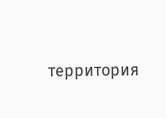территория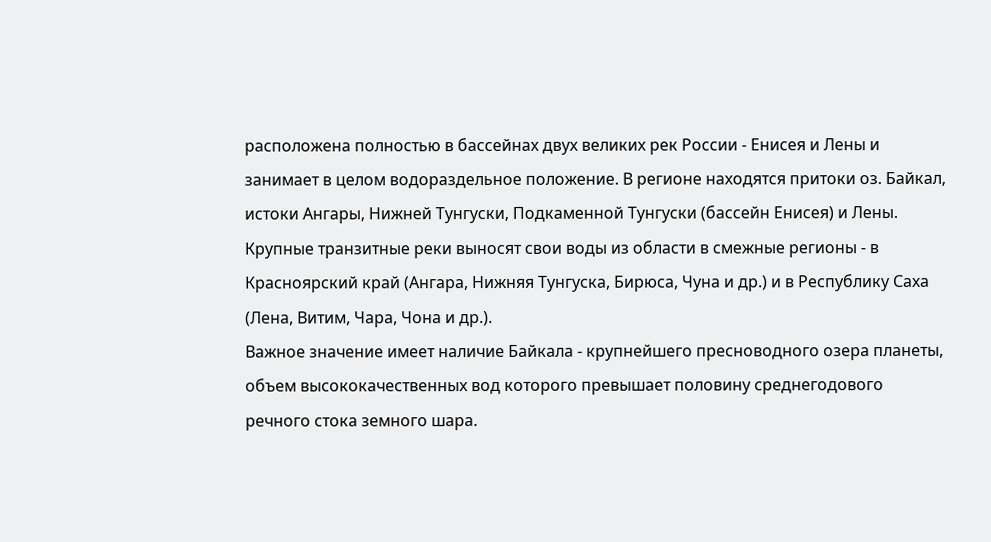расположена полностью в бассейнах двух великих рек России - Енисея и Лены и занимает в целом водораздельное положение. В регионе находятся притоки оз. Байкал, истоки Ангары, Нижней Тунгуски, Подкаменной Тунгуски (бассейн Енисея) и Лены. Крупные транзитные реки выносят свои воды из области в смежные регионы - в Красноярский край (Ангара, Нижняя Тунгуска, Бирюса, Чуна и др.) и в Республику Саха (Лена, Витим, Чара, Чона и др.).
Важное значение имеет наличие Байкала - крупнейшего пресноводного озера планеты, объем высококачественных вод которого превышает половину среднегодового речного стока земного шара.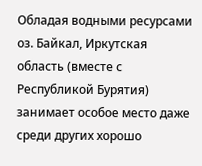Обладая водными ресурсами оз. Байкал, Иркутская область (вместе с Республикой Бурятия) занимает особое место даже среди других хорошо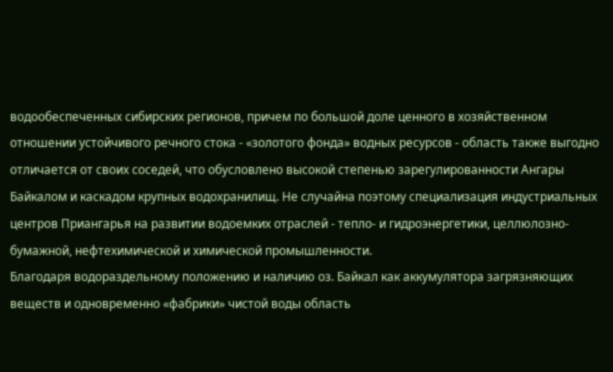водообеспеченных сибирских регионов, причем по большой доле ценного в хозяйственном отношении устойчивого речного стока - «золотого фонда» водных ресурсов - область также выгодно отличается от своих соседей, что обусловлено высокой степенью зарегулированности Ангары Байкалом и каскадом крупных водохранилищ. Не случайна поэтому специализация индустриальных центров Приангарья на развитии водоемких отраслей - тепло- и гидроэнергетики, целлюлозно-бумажной, нефтехимической и химической промышленности.
Благодаря водораздельному положению и наличию оз. Байкал как аккумулятора загрязняющих веществ и одновременно «фабрики» чистой воды область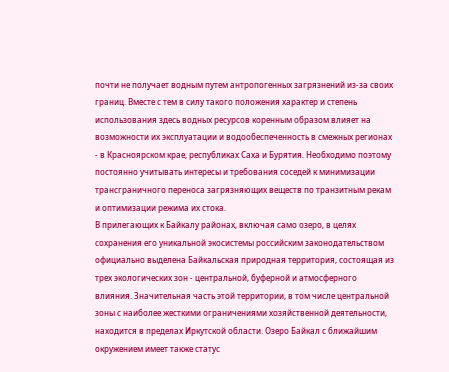почти не получает водным путем антропогенных загрязнений из-за своих границ. Вместе с тем в силу такого положения характер и степень использования здесь водных ресурсов коренным образом влияет на возможности их эксплуатации и водообеспеченность в смежных регионах - в Красноярском крае, республиках Саха и Бурятия. Необходимо поэтому постоянно учитывать интересы и требования соседей к минимизации трансграничного переноса загрязняющих веществ по транзитным рекам и оптимизации режима их стока.
В прилегающих к Байкалу районах, включая само озеро, в целях сохранения его уникальной экосистемы российским законодательством официально выделена Байкальская природная территория, состоящая из трех экологических зон - центральной, буферной и атмосферного влияния. Значительная часть этой территории, в том числе центральной зоны с наиболее жесткими ограничениями хозяйственной деятельности, находится в пределах Иркутской области. Озеро Байкал с ближайшим окружением имеет также статус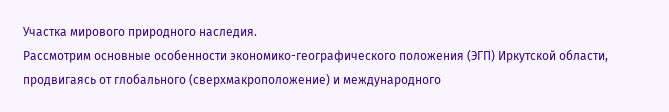Участка мирового природного наследия.
Рассмотрим основные особенности экономико-географического положения (ЭГП) Иркутской области, продвигаясь от глобального (сверхмакроположение) и международного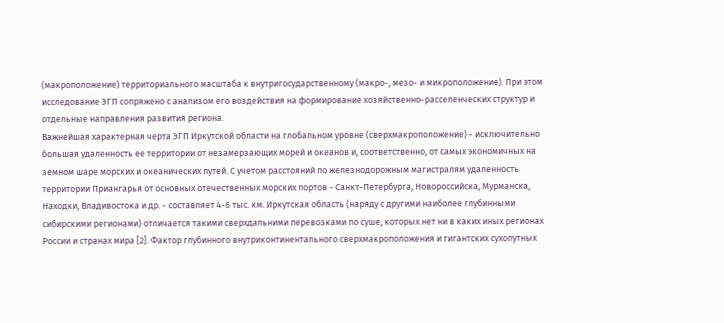(макроположение) территориального масштаба к внутригосударственному (макро-, мезо- и микроположение). При этом исследование ЭГП сопряжено с анализом его воздействия на формирование хозяйственно-расселенческих структур и отдельные направления развития региона.
Важнейшая характерная черта ЭГП Иркутской области на глобальном уровне (сверхмакроположение) - исключительно большая удаленность ее территории от незамерзающих морей и океанов и, соответственно, от самых экономичных на земном шаре морских и океанических путей. С учетом расстояний по железнодорожным магистралям удаленность территории Приангарья от основных отечественных морских портов - Санкт-Петербурга, Новороссийска, Мурманска, Находки, Владивостока и др. - составляет 4-6 тыс. км. Иркутская область (наряду с другими наиболее глубинными сибирскими регионами) отличается такими сверхдальними перевозками по суше, которых нет ни в каких иных регионах России и странах мира [2]. Фактор глубинного внутриконтинентального сверхмакроположения и гигантских сухопутных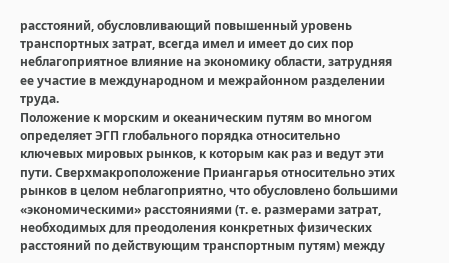расстояний, обусловливающий повышенный уровень транспортных затрат, всегда имел и имеет до сих пор неблагоприятное влияние на экономику области, затрудняя ее участие в международном и межрайонном разделении труда.
Положение к морским и океаническим путям во многом определяет ЭГП глобального порядка относительно ключевых мировых рынков, к которым как раз и ведут эти пути. Сверхмакроположение Приангарья относительно этих рынков в целом неблагоприятно, что обусловлено большими «экономическими» расстояниями (т. е. размерами затрат, необходимых для преодоления конкретных физических расстояний по действующим транспортным путям) между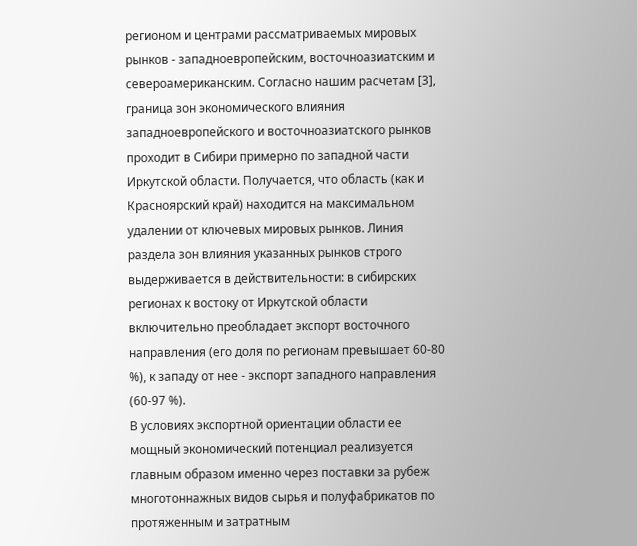регионом и центрами рассматриваемых мировых рынков - западноевропейским, восточноазиатским и североамериканским. Согласно нашим расчетам [3], граница зон экономического влияния западноевропейского и восточноазиатского рынков проходит в Сибири примерно по западной части Иркутской области. Получается, что область (как и Красноярский край) находится на максимальном удалении от ключевых мировых рынков. Линия раздела зон влияния указанных рынков строго выдерживается в действительности: в сибирских регионах к востоку от Иркутской области включительно преобладает экспорт восточного направления (его доля по регионам превышает 60-80 %), к западу от нее - экспорт западного направления (60-97 %).
В условиях экспортной ориентации области ее мощный экономический потенциал реализуется главным образом именно через поставки за рубеж многотоннажных видов сырья и полуфабрикатов по протяженным и затратным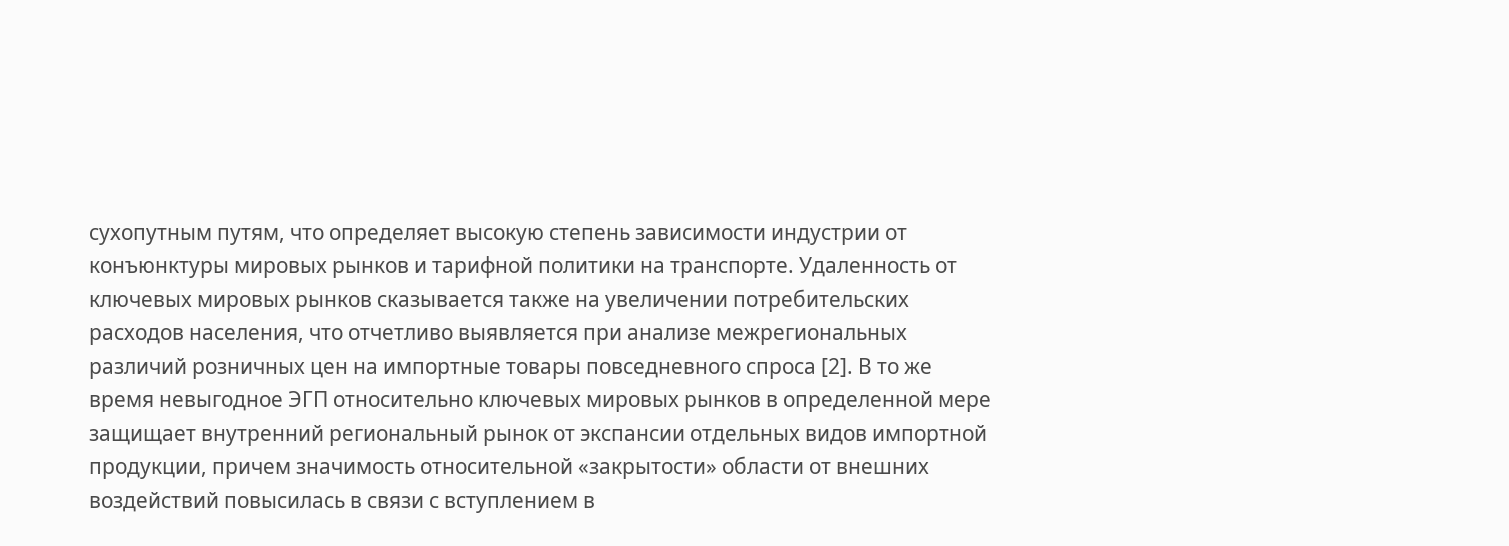сухопутным путям, что определяет высокую степень зависимости индустрии от конъюнктуры мировых рынков и тарифной политики на транспорте. Удаленность от ключевых мировых рынков сказывается также на увеличении потребительских расходов населения, что отчетливо выявляется при анализе межрегиональных различий розничных цен на импортные товары повседневного спроса [2]. В то же время невыгодное ЭГП относительно ключевых мировых рынков в определенной мере защищает внутренний региональный рынок от экспансии отдельных видов импортной продукции, причем значимость относительной «закрытости» области от внешних воздействий повысилась в связи с вступлением в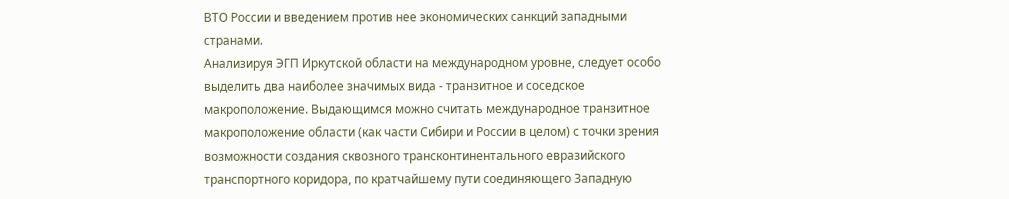ВТО России и введением против нее экономических санкций западными странами.
Анализируя ЭГП Иркутской области на международном уровне, следует особо выделить два наиболее значимых вида - транзитное и соседское макроположение. Выдающимся можно считать международное транзитное макроположение области (как части Сибири и России в целом) с точки зрения возможности создания сквозного трансконтинентального евразийского транспортного коридора, по кратчайшему пути соединяющего Западную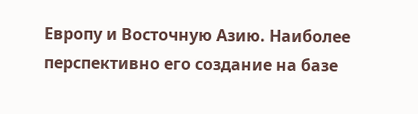Европу и Восточную Азию. Наиболее перспективно его создание на базе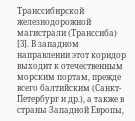Транссибирской железнодорожной магистрали (Транссиба) [3]. В западном направлении этот коридор выходит к отечественным морским портам, прежде всего балтийским (Санкт-Петербург и др.), а также в страны Западной Европы,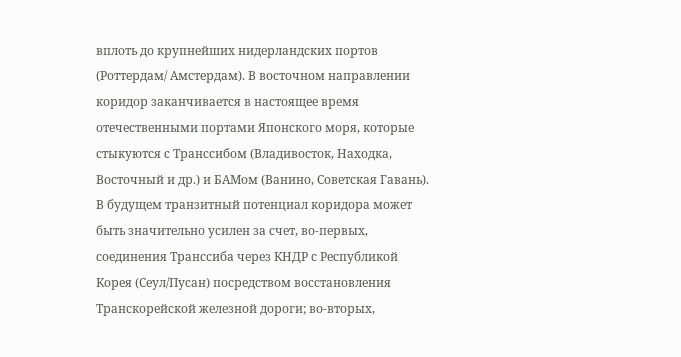вплоть до крупнейших нидерландских портов (Роттердам/ Амстердам). В восточном направлении коридор заканчивается в настоящее время отечественными портами Японского моря, которые стыкуются с Транссибом (Владивосток, Находка, Восточный и др.) и БАМом (Ванино, Советская Гавань).
В будущем транзитный потенциал коридора может быть значительно усилен за счет, во-первых, соединения Транссиба через КНДР с Республикой Корея (Сеул/Пусан) посредством восстановления Транскорейской железной дороги; во-вторых,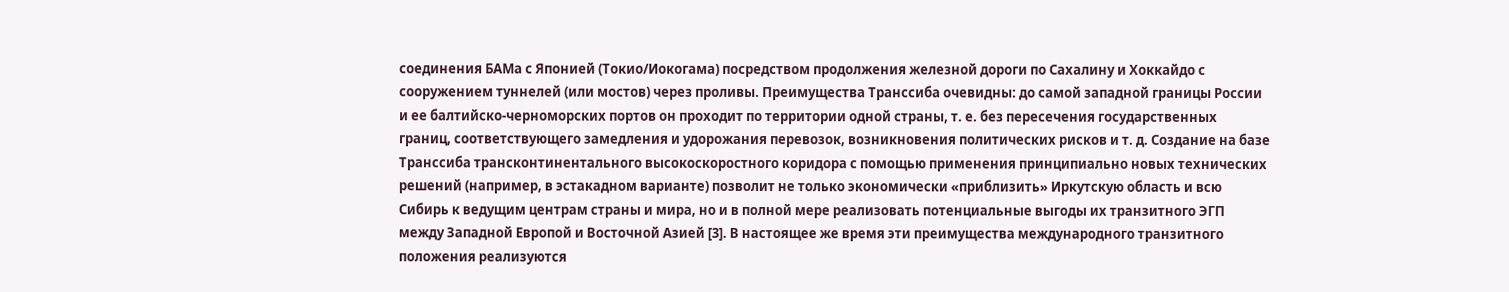соединения БАМа с Японией (Токио/Иокогама) посредством продолжения железной дороги по Сахалину и Хоккайдо с сооружением туннелей (или мостов) через проливы. Преимущества Транссиба очевидны: до самой западной границы России и ее балтийско-черноморских портов он проходит по территории одной страны, т. е. без пересечения государственных границ, соответствующего замедления и удорожания перевозок, возникновения политических рисков и т. д. Создание на базе Транссиба трансконтинентального высокоскоростного коридора с помощью применения принципиально новых технических решений (например, в эстакадном варианте) позволит не только экономически «приблизить» Иркутскую область и всю Сибирь к ведущим центрам страны и мира, но и в полной мере реализовать потенциальные выгоды их транзитного ЭГП между Западной Европой и Восточной Азией [3]. В настоящее же время эти преимущества международного транзитного положения реализуются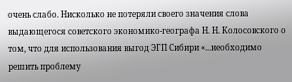очень слабо. Нисколько не потеряли своего значения слова выдающегося советского экономико-географа Н. Н. Колосовского о том, что для использования выгод ЭГП Сибири «...необходимо решить проблему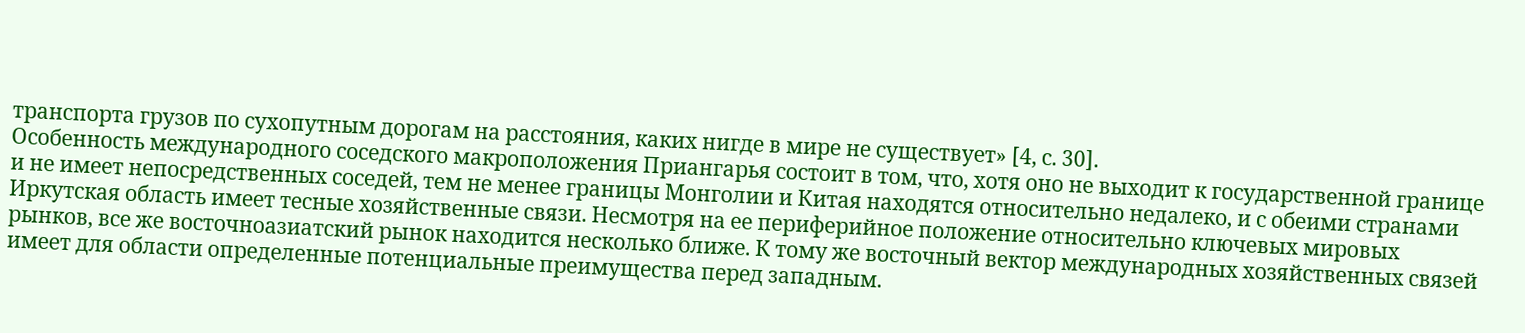транспорта грузов по сухопутным дорогам на расстояния, каких нигде в мире не существует» [4, с. 30].
Особенность международного соседского макроположения Приангарья состоит в том, что, хотя оно не выходит к государственной границе и не имеет непосредственных соседей, тем не менее границы Монголии и Китая находятся относительно недалеко, и с обеими странами Иркутская область имеет тесные хозяйственные связи. Несмотря на ее периферийное положение относительно ключевых мировых рынков, все же восточноазиатский рынок находится несколько ближе. К тому же восточный вектор международных хозяйственных связей имеет для области определенные потенциальные преимущества перед западным.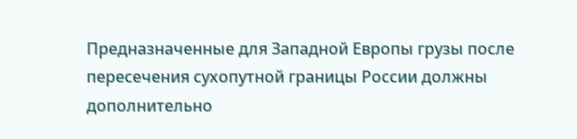Предназначенные для Западной Европы грузы после пересечения сухопутной границы России должны дополнительно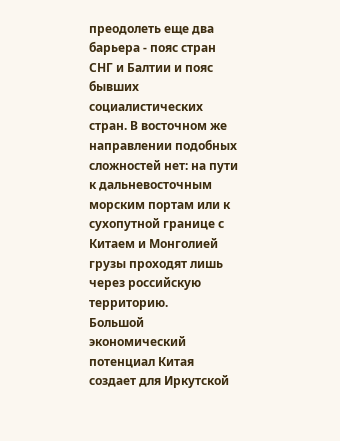преодолеть еще два барьера - пояс стран СНГ и Балтии и пояс бывших социалистических стран. В восточном же направлении подобных сложностей нет: на пути к дальневосточным морским портам или к сухопутной границе с Китаем и Монголией грузы проходят лишь через российскую территорию.
Большой экономический потенциал Китая создает для Иркутской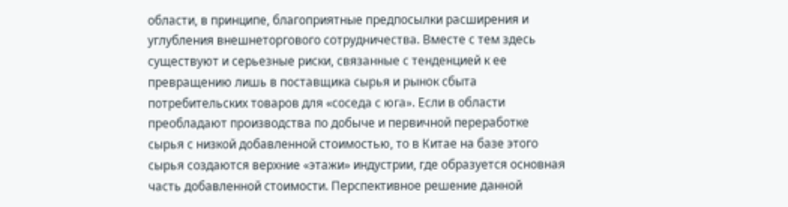области, в принципе, благоприятные предпосылки расширения и углубления внешнеторгового сотрудничества. Вместе с тем здесь существуют и серьезные риски, связанные с тенденцией к ее превращению лишь в поставщика сырья и рынок сбыта потребительских товаров для «соседа с юга». Если в области преобладают производства по добыче и первичной переработке сырья с низкой добавленной стоимостью, то в Китае на базе этого сырья создаются верхние «этажи» индустрии, где образуется основная часть добавленной стоимости. Перспективное решение данной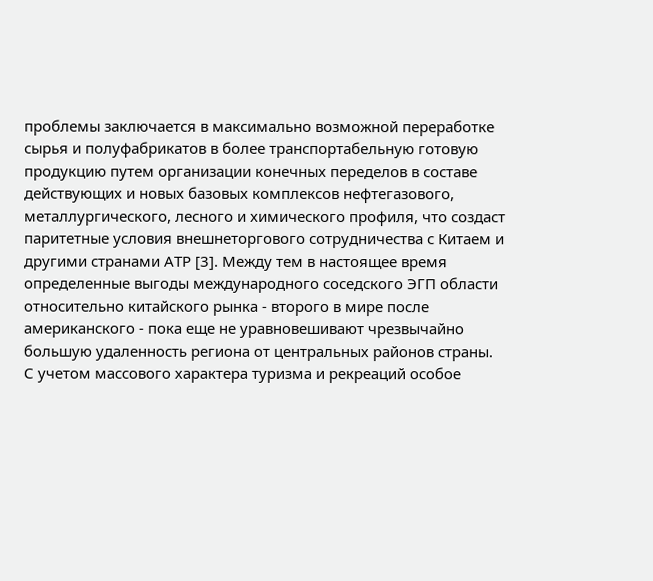проблемы заключается в максимально возможной переработке сырья и полуфабрикатов в более транспортабельную готовую продукцию путем организации конечных переделов в составе действующих и новых базовых комплексов нефтегазового, металлургического, лесного и химического профиля, что создаст паритетные условия внешнеторгового сотрудничества с Китаем и другими странами АТР [3]. Между тем в настоящее время определенные выгоды международного соседского ЭГП области относительно китайского рынка - второго в мире после американского - пока еще не уравновешивают чрезвычайно большую удаленность региона от центральных районов страны.
С учетом массового характера туризма и рекреаций особое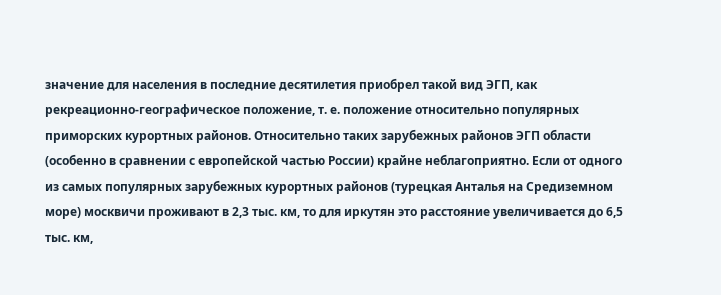значение для населения в последние десятилетия приобрел такой вид ЭГП, как рекреационно-географическое положение, т. е. положение относительно популярных приморских курортных районов. Относительно таких зарубежных районов ЭГП области (особенно в сравнении с европейской частью России) крайне неблагоприятно. Если от одного из самых популярных зарубежных курортных районов (турецкая Анталья на Средиземном море) москвичи проживают в 2,3 тыс. км, то для иркутян это расстояние увеличивается до 6,5 тыс. км,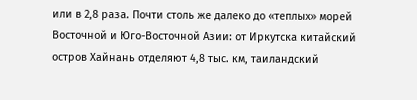или в 2,8 раза. Почти столь же далеко до «теплых» морей Восточной и Юго-Восточной Азии: от Иркутска китайский остров Хайнань отделяют 4,8 тыс. км, таиландский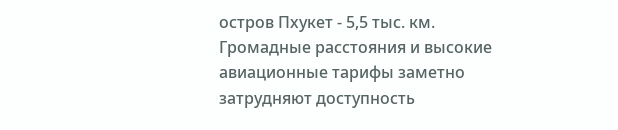остров Пхукет - 5,5 тыс. км. Громадные расстояния и высокие авиационные тарифы заметно затрудняют доступность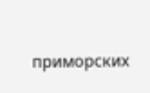приморских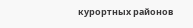курортных районов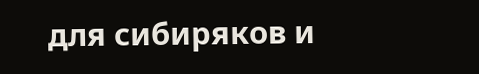для сибиряков и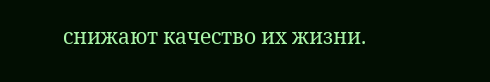снижают качество их жизни.